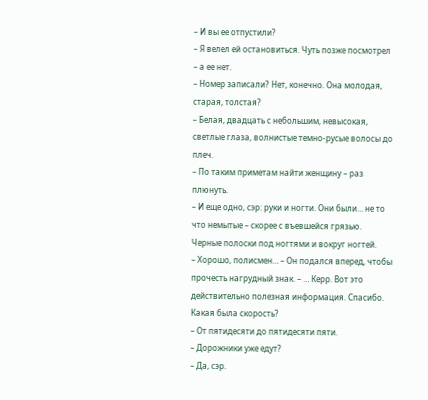– И вы ее отпустили?
– Я велел ей остановиться. Чуть позже посмотрел – а ее нет.
– Номер записали? Нет, конечно. Она молодая, старая, толстая?
– Белая, двадцать с небольшим, невысокая, светлые глаза, волнистые темно-русые волосы до плеч.
– По таким приметам найти женщину – раз плюнуть.
– И еще одно, сэр: руки и ногти. Они были… не то что немытые – скорее с въевшейся грязью. Черные полоски под ногтями и вокруг ногтей.
– Хорошо, полисмен… – Он подался вперед, чтобы прочесть нагрудный знак. – … Керр. Вот это действительно полезная информация. Спасибо. Какая была скорость?
– От пятидесяти до пятидесяти пяти.
– Дорожники уже едут?
– Да, сэр.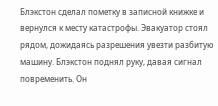Блэкстон сделал пометку в записной книжке и вернулся к месту катастрофы. Эвакуатор стоял рядом, дожидаясь разрешения увезти разбитую машину. Блэкстон поднял руку, давая сигнал повременить. Он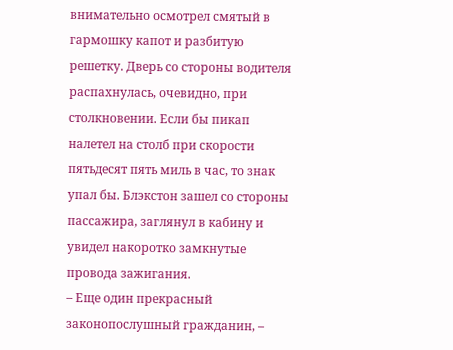внимательно осмотрел смятый в гармошку капот и разбитую решетку. Дверь со стороны водителя распахнулась, очевидно, при столкновении. Если бы пикап налетел на столб при скорости пятьдесят пять миль в час, то знак упал бы. Блэкстон зашел со стороны пассажира, заглянул в кабину и увидел накоротко замкнутые провода зажигания.
– Еще один прекрасный законопослушный гражданин, –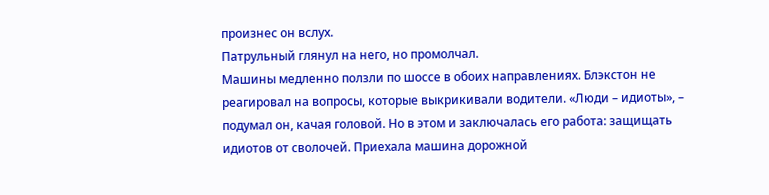произнес он вслух.
Патрульный глянул на него, но промолчал.
Машины медленно ползли по шоссе в обоих направлениях. Блэкстон не реагировал на вопросы, которые выкрикивали водители. «Люди – идиоты», – подумал он, качая головой. Но в этом и заключалась его работа: защищать идиотов от сволочей. Приехала машина дорожной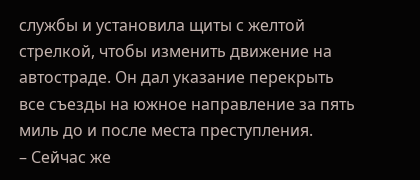службы и установила щиты с желтой стрелкой, чтобы изменить движение на автостраде. Он дал указание перекрыть все съезды на южное направление за пять миль до и после места преступления.
– Сейчас же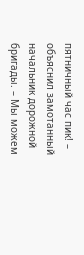пятничный час пик! – объяснил замотанный начальник дорожной бригады. – Мы можем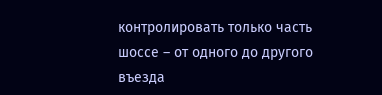контролировать только часть шоссе – от одного до другого въезда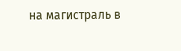на магистраль в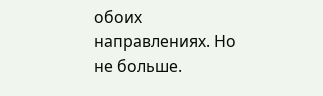обоих направлениях. Но не больше.